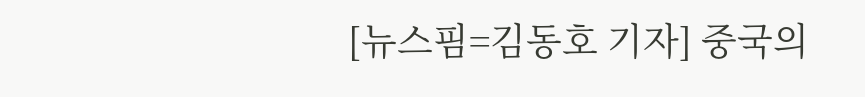[뉴스핌=김동호 기자] 중국의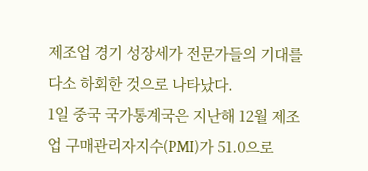제조업 경기 성장세가 전문가들의 기대를 다소 하회한 것으로 나타났다.
1일 중국 국가통계국은 지난해 12월 제조업 구매관리자지수(PMI)가 51.0으로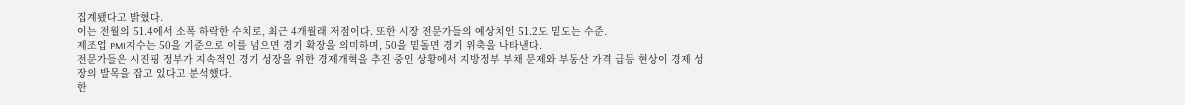집계됐다고 밝혔다.
이는 전월의 51.4에서 소폭 하락한 수치로, 최근 4개월래 저점이다. 또한 시장 전문가들의 예상치인 51.2도 밑도는 수준.
제조업 PMI지수는 50을 기준으로 이를 넘으면 경기 확장을 의미하며, 50을 밑돌면 경기 위축을 나타낸다.
전문가들은 시진핑 정부가 지속적인 경기 성장을 위한 경제개혁을 추진 중인 상황에서 지방정부 부채 문제와 부동산 가격 급등 현상이 경제 성장의 발목을 잡고 있다고 분석했다.
한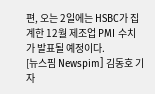편, 오는 2일에는 HSBC가 집계한 12월 제조업 PMI 수치가 발표될 예정이다.
[뉴스핌 Newspim] 김동호 기자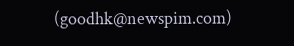(goodhk@newspim.com)